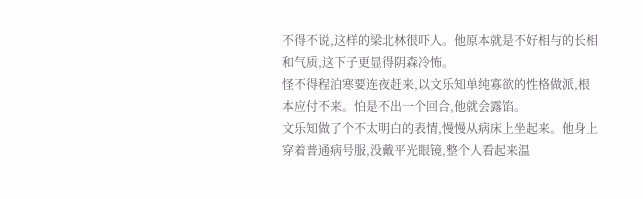不得不说,这样的梁北林很吓人。他原本就是不好相与的长相和气质,这下子更显得阴森冷怖。
怪不得程泊寒要连夜赶来,以文乐知单纯寡欲的性格做派,根本应付不来。怕是不出一个回合,他就会露馅。
文乐知做了个不太明白的表情,慢慢从病床上坐起来。他身上穿着普通病号服,没戴平光眼镜,整个人看起来温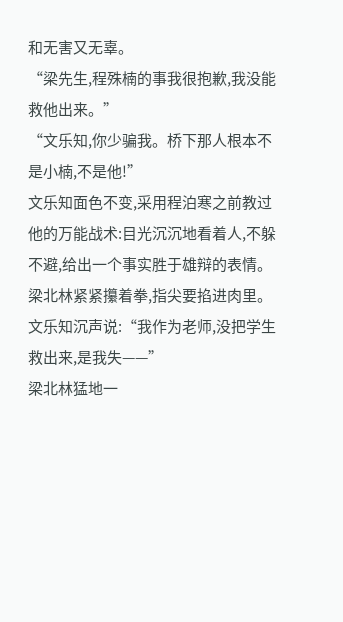和无害又无辜。
“梁先生,程殊楠的事我很抱歉,我没能救他出来。”
“文乐知,你少骗我。桥下那人根本不是小楠,不是他!”
文乐知面色不变,采用程泊寒之前教过他的万能战术:目光沉沉地看着人,不躲不避,给出一个事实胜于雄辩的表情。
梁北林紧紧攥着拳,指尖要掐进肉里。
文乐知沉声说:“我作为老师,没把学生救出来,是我失——”
梁北林猛地一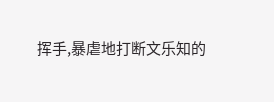挥手,暴虐地打断文乐知的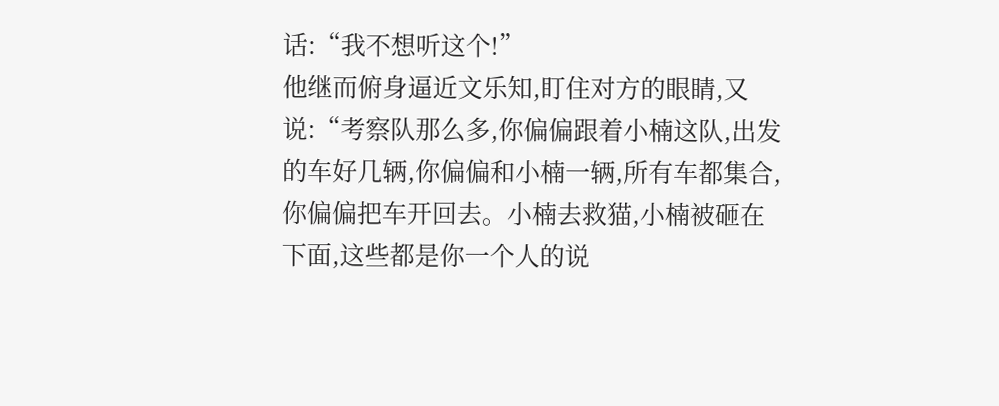话:“我不想听这个!”
他继而俯身逼近文乐知,盯住对方的眼睛,又说:“考察队那么多,你偏偏跟着小楠这队,出发的车好几辆,你偏偏和小楠一辆,所有车都集合,你偏偏把车开回去。小楠去救猫,小楠被砸在下面,这些都是你一个人的说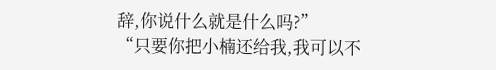辞,你说什么就是什么吗?”
“只要你把小楠还给我,我可以不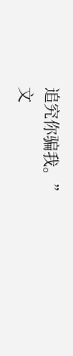追究你骗我。”
文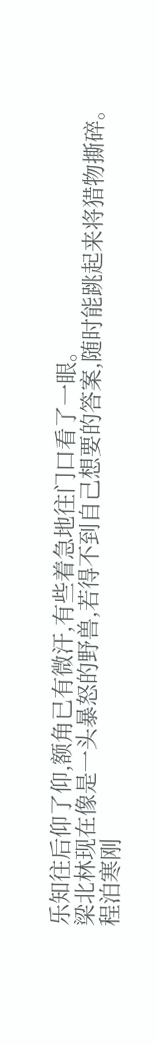乐知往后仰了仰,额角已有微汗,有些着急地往门口看了一眼。
梁北林现在像是一头暴怒的野兽,若得不到自己想要的答案,随时能跳起来将猎物撕碎。
程泊寒刚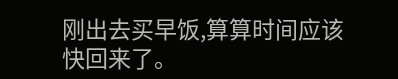刚出去买早饭,算算时间应该快回来了。